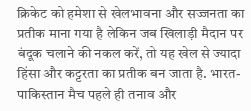क्रिकेट को हमेशा से खेलभावना और सज्जनता का प्रतीक माना गया है लेकिन जब खिलाड़ी मैदान पर बंदूक चलाने की नकल करें, तो यह खेल से ज्यादा हिंसा और कट्टरता का प्रतीक बन जाता है. भारत-पाकिस्तान मैच पहले ही तनाव और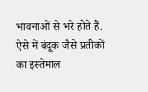भावनाओं से भरे होते हैं. ऐसे में बंदूक जैसे प्रतीकों का इस्तेमाल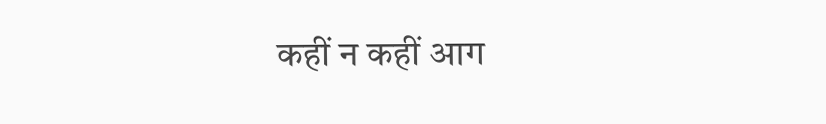कहीं न कहीं आग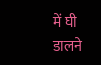में घी डालने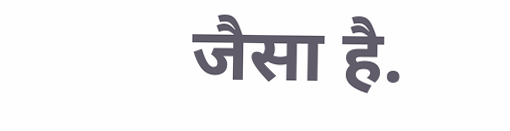जैसा है.